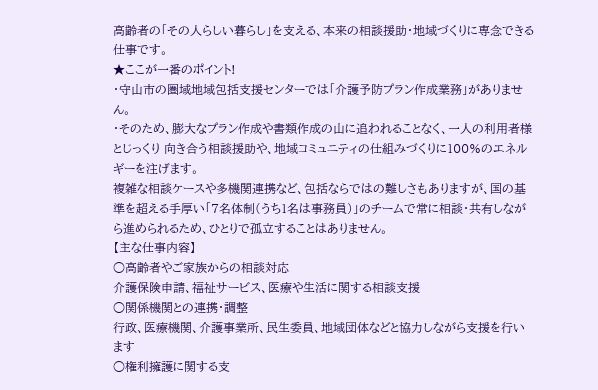高齢者の「その人らしい暮らし」を支える、本来の相談援助・地域づくりに専念できる仕事です。
★ここが一番のポイント!
・守山市の圏域地域包括支援センターでは「介護予防プラン作成業務」がありません。
・そのため、膨大なプラン作成や書類作成の山に追われることなく、一人の利用者様とじっくり 向き合う相談援助や、地域コミュニティの仕組みづくりに100%のエネルギーを注げます。
複雑な相談ケースや多機関連携など、包括ならではの難しさもありますが、国の基準を超える手厚い「7名体制(うち1名は事務員)」のチームで常に相談・共有しながら進められるため、ひとりで孤立することはありません。
【主な仕事内容】
○高齢者やご家族からの相談対応
介護保険申請、福祉サービス、医療や生活に関する相談支援
○関係機関との連携・調整
行政、医療機関、介護事業所、民生委員、地域団体などと協力しながら支援を行います
○権利擁護に関する支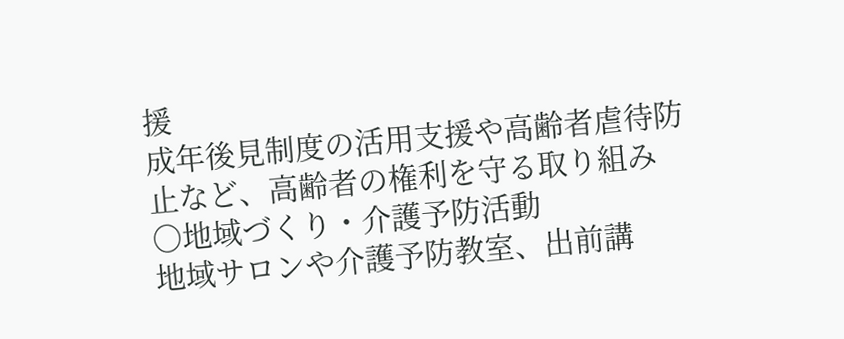援
成年後見制度の活用支援や高齢者虐待防止など、高齢者の権利を守る取り組み
○地域づくり・介護予防活動
地域サロンや介護予防教室、出前講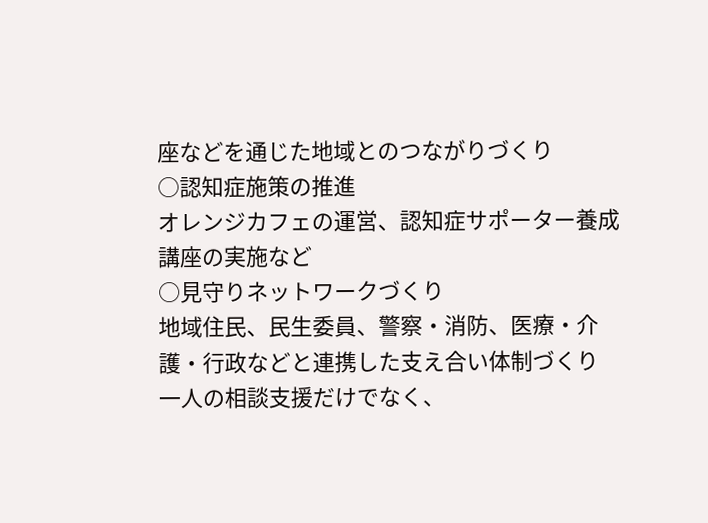座などを通じた地域とのつながりづくり
○認知症施策の推進
オレンジカフェの運営、認知症サポーター養成講座の実施など
○見守りネットワークづくり
地域住民、民生委員、警察・消防、医療・介護・行政などと連携した支え合い体制づくり
一人の相談支援だけでなく、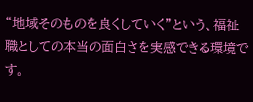“地域そのものを良くしていく”という、福祉職としての本当の面白さを実感できる環境です。